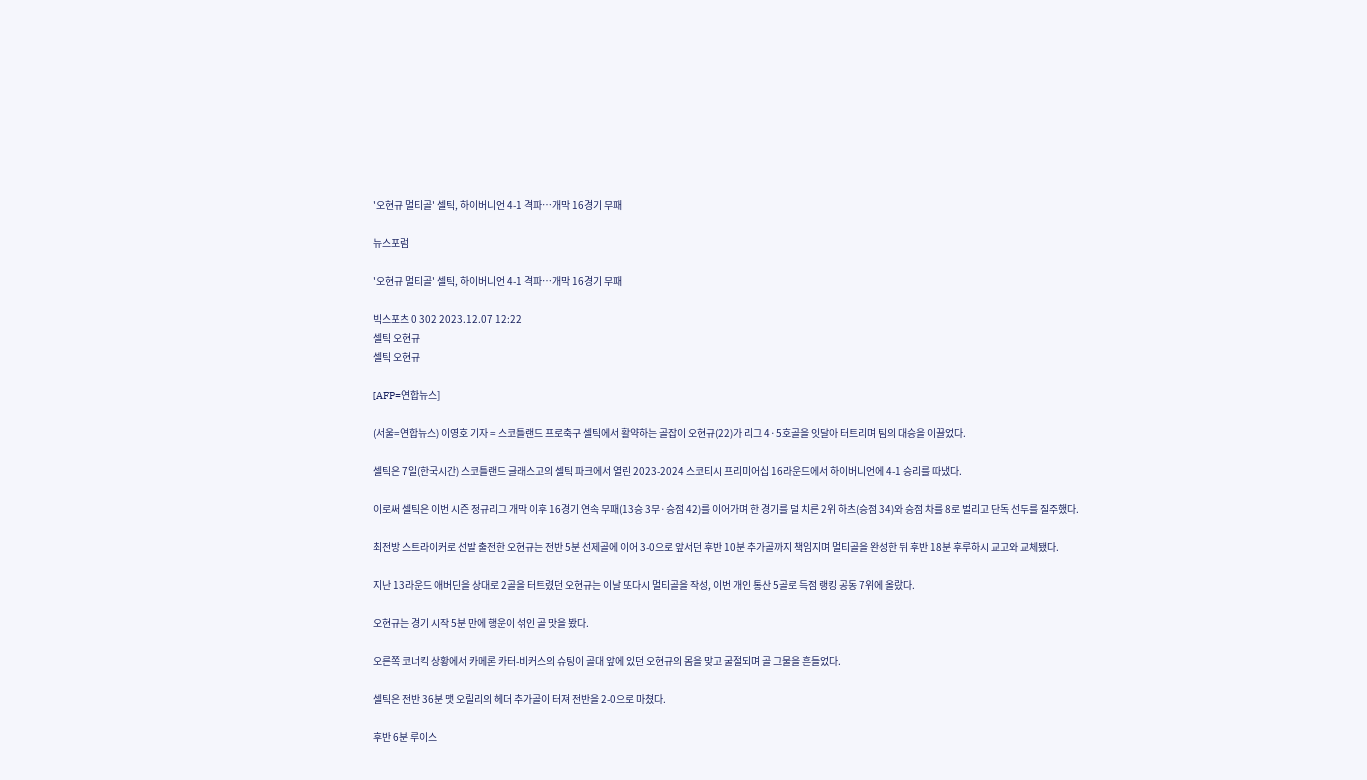'오현규 멀티골' 셀틱, 하이버니언 4-1 격파…개막 16경기 무패

뉴스포럼

'오현규 멀티골' 셀틱, 하이버니언 4-1 격파…개막 16경기 무패

빅스포츠 0 302 2023.12.07 12:22
셀틱 오현규
셀틱 오현규

[AFP=연합뉴스]

(서울=연합뉴스) 이영호 기자 = 스코틀랜드 프로축구 셀틱에서 활약하는 골잡이 오현규(22)가 리그 4·5호골을 잇달아 터트리며 팀의 대승을 이끌었다.

셀틱은 7일(한국시간) 스코틀랜드 글래스고의 셀틱 파크에서 열린 2023-2024 스코티시 프리미어십 16라운드에서 하이버니언에 4-1 승리를 따냈다.

이로써 셀틱은 이번 시즌 정규리그 개막 이후 16경기 연속 무패(13승 3무·승점 42)를 이어가며 한 경기를 덜 치른 2위 하츠(승점 34)와 승점 차를 8로 벌리고 단독 선두를 질주했다.

최전방 스트라이커로 선발 출전한 오현규는 전반 5분 선제골에 이어 3-0으로 앞서던 후반 10분 추가골까지 책임지며 멀티골을 완성한 뒤 후반 18분 후루하시 교고와 교체됐다.

지난 13라운드 애버딘을 상대로 2골을 터트렸던 오현규는 이날 또다시 멀티골을 작성, 이번 개인 통산 5골로 득점 랭킹 공동 7위에 올랐다.

오현규는 경기 시작 5분 만에 행운이 섞인 골 맛을 봤다.

오른쪽 코너킥 상황에서 카메론 카터-비커스의 슈팅이 골대 앞에 있던 오현규의 몸을 맞고 굴절되며 골 그물을 흔들었다.

셀틱은 전반 36분 맷 오릴리의 헤더 추가골이 터져 전반을 2-0으로 마쳤다.

후반 6분 루이스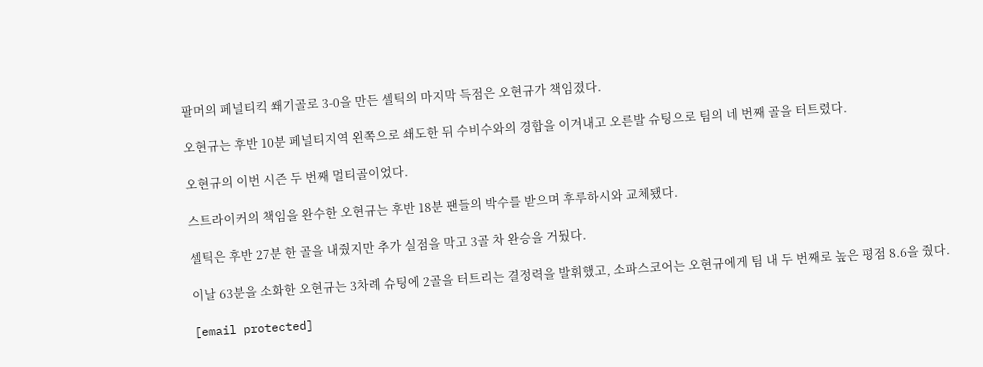팔머의 페널티킥 쐐기골로 3-0을 만든 셀틱의 마지막 득점은 오현규가 책임졌다.

오현규는 후반 10분 페널티지역 왼쪽으로 쇄도한 뒤 수비수와의 경합을 이겨내고 오른발 슈팅으로 팀의 네 번째 골을 터트렸다.

오현규의 이번 시즌 두 번째 멀티골이었다.

스트라이커의 책임을 완수한 오현규는 후반 18분 팬들의 박수를 받으며 후루하시와 교체됐다.

셀틱은 후반 27분 한 골을 내줬지만 추가 실점을 막고 3골 차 완승을 거뒀다.

이날 63분을 소화한 오현규는 3차례 슈팅에 2골을 터트리는 결정력을 발휘했고, 소파스코어는 오현규에게 팀 내 두 번째로 높은 평점 8.6을 줬다.

[email protected]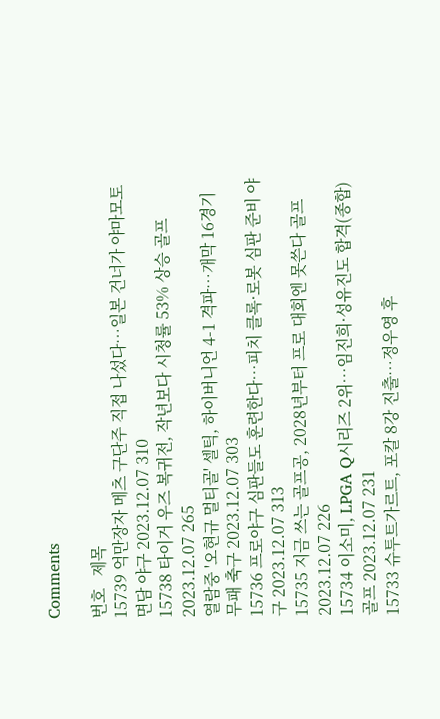Comments

번호   제목
15739 억만장자 메츠 구단주 직접 나섰다…일본 건너가 야마모토 면담 야구 2023.12.07 310
15738 타이거 우즈 복귀전, 작년보다 시청률 53% 상승 골프 2023.12.07 265
열람중 '오현규 멀티골' 셀틱, 하이버니언 4-1 격파…개막 16경기 무패 축구 2023.12.07 303
15736 프로야구 심판들도 훈련한다…피치 클록·로봇 심판 준비 야구 2023.12.07 313
15735 지금 쓰는 골프공, 2028년부터 프로 대회엔 못쓴다 골프 2023.12.07 226
15734 이소미, LPGA Q시리즈 2위…임진희·성유진도 합격(종합) 골프 2023.12.07 231
15733 슈투트가르트, 포칼 8강 진출…정우영 후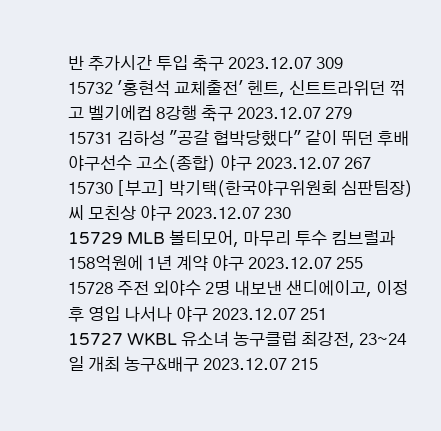반 추가시간 투입 축구 2023.12.07 309
15732 '홍현석 교체출전' 헨트, 신트트라위던 꺾고 벨기에컵 8강행 축구 2023.12.07 279
15731 김하성 "공갈 협박당했다" 같이 뛰던 후배 야구선수 고소(종합) 야구 2023.12.07 267
15730 [부고] 박기택(한국야구위원회 심판팀장)씨 모친상 야구 2023.12.07 230
15729 MLB 볼티모어, 마무리 투수 킴브럴과 158억원에 1년 계약 야구 2023.12.07 255
15728 주전 외야수 2명 내보낸 샌디에이고, 이정후 영입 나서나 야구 2023.12.07 251
15727 WKBL 유소녀 농구클럽 최강전, 23∼24일 개최 농구&배구 2023.12.07 215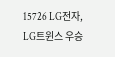15726 LG전자, LG트윈스 우승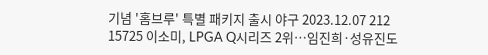기념 '홈브루' 특별 패키지 출시 야구 2023.12.07 212
15725 이소미, LPGA Q시리즈 2위…임진희·성유진도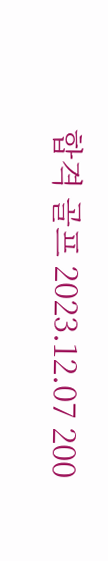합격 골프 2023.12.07 200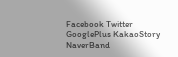Facebook Twitter GooglePlus KakaoStory NaverBand